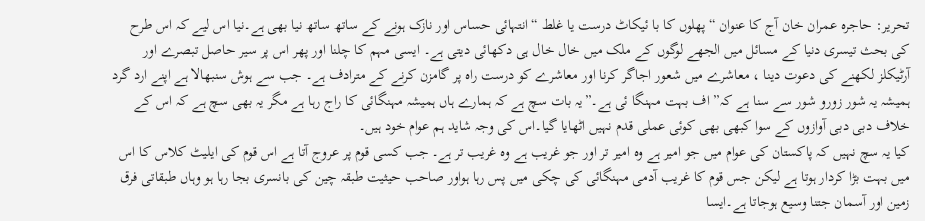تحریر: حاجرہ عمران خان آج کا عنوان “پھلوں کا با ئیکاٹ درست یا غلط “انتہائی حساس اور نازک ہونے کے ساتھ ساتھ نیا بھی ہے۔نیا اس لیے کہ اس طرح کی بحث تیسری دنیا کے مسائل میں الجھے لوگوں کے ملک میں خال خال ہی دکھائی دیتی ہے۔ ایسی مہم کا چلنا اور پھر اس پر سیر حاصل تبصرے اور آرٹیکلز لکھنے کی دعوت دینا ، معاشرے میں شعور اجاگر کرنا اور معاشرے کو درست راہ پر گامزن کرنے کے مترادف ہے۔ جب سے ہوش سنبھالا ہے اپنے ارد گرد ہمیشہ یہ شور زورو شور سے سنا ہے کہ” اف بہت مہنگا ئی ہے۔”یہ بات سچ ہے کہ ہمارے ہاں ہمیشہ مہنگائی کا راج رہا ہے مگر یہ بھی سچ ہے کہ اس کے خلاف دبی دبی آوازوں کے سوا کبھی بھی کوئی عملی قدم نہیں اٹھایا گیا۔اس کی وجہ شاید ہم عوام خود ہیں۔
کیا یہ سچ نہیں کہ پاکستان کی عوام میں جو امیر ہے وہ امیر تر اور جو غریب ہے وہ غریب تر ہے۔ جب کسی قوم پر عروج آتا ہے اس قوم کی ایلیٹ کلاس کا اس میں بہت بڑا کردار ہوتا ہے لیکن جس قوم کا غریب آدمی مہنگائی کی چکی میں پس رہا ہواور صاحب حیثیت طبقہ چین کی بانسری بجا رہا ہو وہاں طبقاتی فرق زمین اور آسمان جتنا وسیع ہوجاتا ہے۔ایسا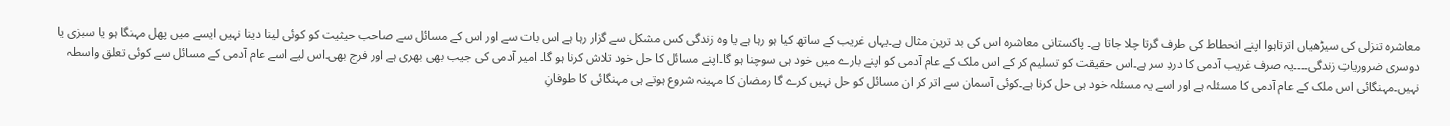معاشرہ تنزلی کی سیڑھیاں اترتاہوا اپنے انحطاط کی طرف گرتا چلا جاتا ہے۔ پاکستانی معاشرہ اس کی بد ترین مثال ہے۔یہاں غریب کے ساتھ کیا ہو رہا ہے یا وہ زندگی کس مشکل سے گزار رہا ہے اس بات سے اور اس کے مسائل سے صاحب حیثیت کو کوئی لینا دینا نہیں ایسے میں پھل مہنگا ہو یا سبزی یا دوسری ضروریاتِ زندگی۔۔۔۔یہ صرف غریب آدمی کا دردِ سر ہے۔اس حقیقت کو تسلیم کر کے اس ملک کے عام آدمی کو اپنے بارے میں خود ہی سوچنا ہو گا۔اپنے مسائل کا حل خود تلاش کرنا ہو گا۔ امیر آدمی کی جیب بھی بھری ہے اور فرج بھی۔اس لیے اسے عام آدمی کے مسائل سے کوئی تعلق واسطہ نہیں۔مہنگائی اس ملک کے عام آدمی کا مسئلہ ہے اور اسے یہ مسئلہ خود ہی حل کرنا ہے۔کوئی آسمان سے اتر کر ان مسائل کو حل نہیں کرے گا رمضان کا مہینہ شروع ہوتے ہی مہنگائی کا طوفانِ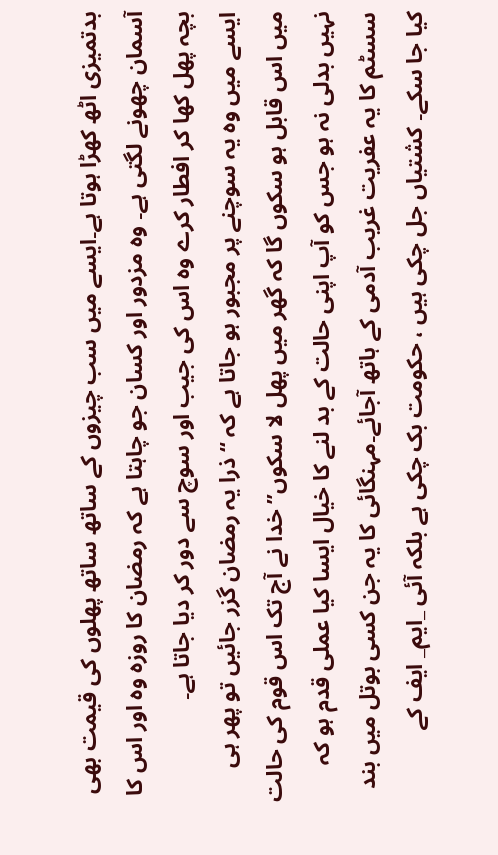بدتمیزی اٹھ کھڑا ہوتا ہے۔ایسے میں سب چیزوں کے ساتھ ساتھ پھلوں کی قیمت بھی آسمان چھونے لگتی ہے۔ وہ مزدور اور کسان جو چاہتا ہے کہ رمضان کا روزہ وہ اور اس کا بچہ پھل کھا کر افطار کرے وہ اس کی جیب اور سوچ سے دور کر دیا جاتا ہے۔
ایسے میں وہ یہ سوچنے پر مجبور ہو جاتا ہے کہ “ذرا یہ رمضان گزر جائیں تو پھر ہی میں اس قابل ہو سکوں گا کہ گھر میں پھل لا سکوں” خدا نے آج تک اس قوم کی حالت نہیں بدلی نہ ہو جس کو آپ اپنی حالت کے بد لنے کا خیال ایسا کیا عملی قدم ہو کہ سسٹم کا یہ عفریت غریب آدمی کے ہاتھ آجائے۔مہنگائی کا یہ جن کسی بوتل میں بند کیا جا سکے۔ کشتیاں جل چکی ہیں ، حکومت بک چکی ہے بلکہ آئی _ایم_ ایف کے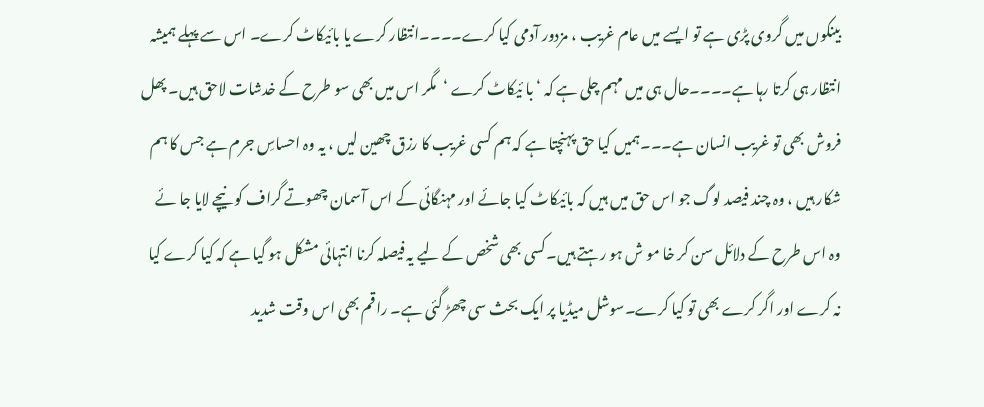بینکوں میں گروی پڑی ہے تو ایسے میں عام غریب ، مزدور آدمی کیا کرے۔۔۔۔انتظار کرے یا بائیکاٹ کرے۔ اس سے پہلے ہمیشہ انتظار ہی کرتا رہا ہے۔۔۔۔حال ہی میں مہم چلی ہے کہ ‘ با ئیکاٹ کرے ‘مگر اس میں بھی سو طرح کے خدشات لاحق ہیں۔ پھل فروش بھی تو غریب انسان ہے۔۔۔ہمیں کیا حق پہنچتا ہے کہ ہم کسی غریب کا رزق چھین لیں ، یہ وہ احساسِ جرم ہے جس کا ہم شکار ہیں ، وہ چند فیصد لوگ جو اس حق میں ہیں کہ بائیکاٹ کیا جائے اور مہنگائی کے اس آسمان چھوتے گراف کو نیچے لایا جا ئے وہ اس طرح کے دلائل سن کر خا مو ش ہو رہتے ہیں۔کسی بھی شخص کے لیے یہ فیصلہ کرنا انتہائی مشکل ہو گیا ہے کہ کیا کرے کیا نہ کرے اور اگر کرے بھی تو کیا کرے۔سوشل میڈیا پر ایک بحث سی چھڑ گئی ہے۔ راقم بھی اس وقت شدید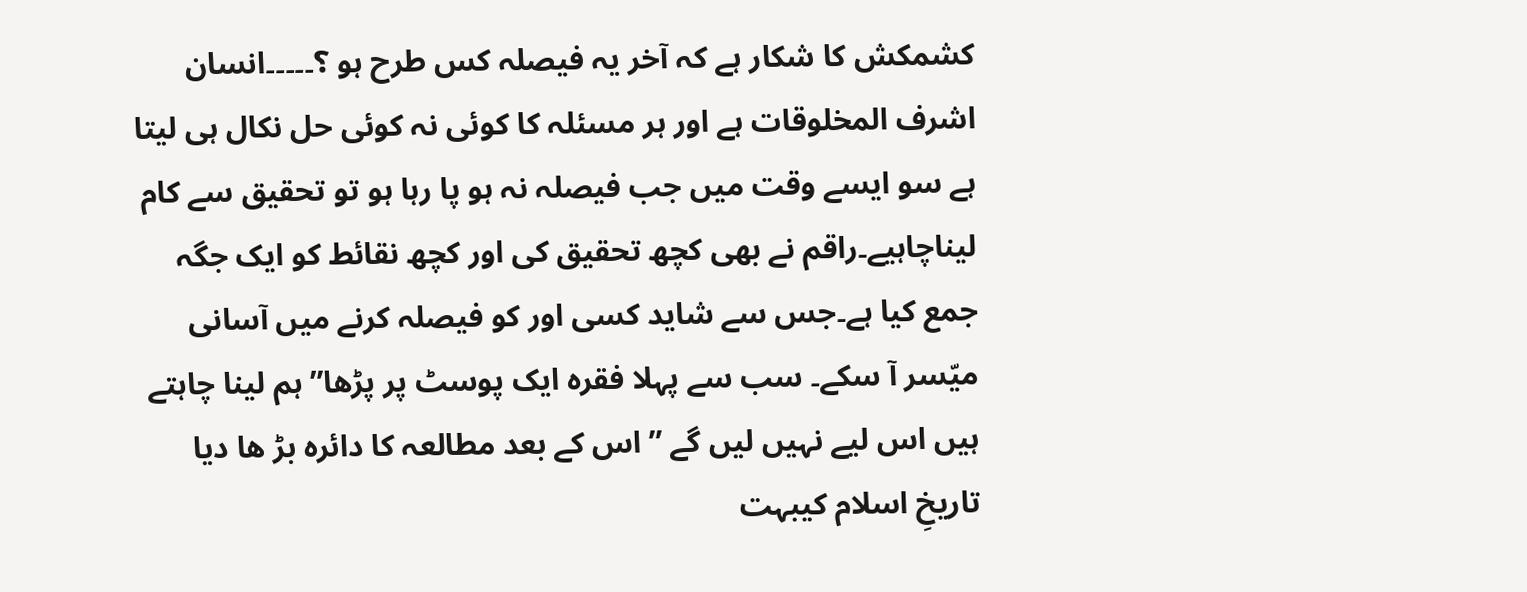کشمکش کا شکار ہے کہ آخر یہ فیصلہ کس طرح ہو ؟۔۔۔۔۔انسان اشرف المخلوقات ہے اور ہر مسئلہ کا کوئی نہ کوئی حل نکال ہی لیتا ہے سو ایسے وقت میں جب فیصلہ نہ ہو پا رہا ہو تو تحقیق سے کام لیناچاہیے۔راقم نے بھی کچھ تحقیق کی اور کچھ نقائط کو ایک جگہ جمع کیا ہے۔جس سے شاید کسی اور کو فیصلہ کرنے میں آسانی میّسر آ سکے۔ سب سے پہلا فقرہ ایک پوسٹ پر پڑھا” ہم لینا چاہتے ہیں اس لیے نہیں لیں گے ” اس کے بعد مطالعہ کا دائرہ بڑ ھا دیا تاریخِ اسلام کیبہت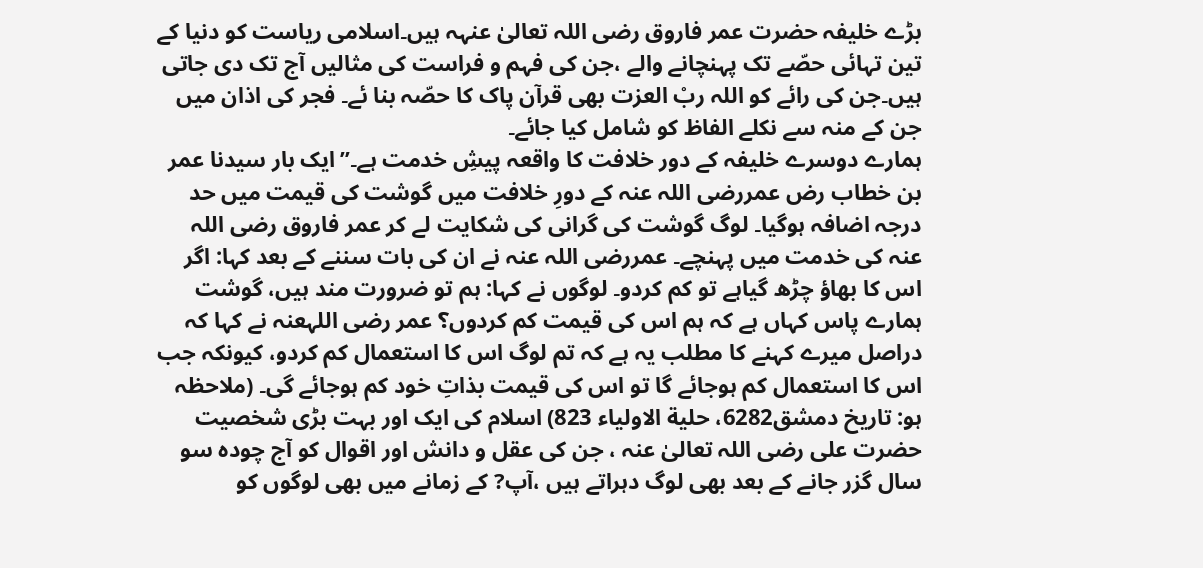بڑے خلیفہ حضرت عمر فاروق رضی اللہ تعالیٰ عنہہ ہیں۔اسلامی ریاست کو دنیا کے تین تہائی حصّے تک پہنچانے والے ،جن کی فہم و فراست کی مثالیں آج تک دی جاتی ہیں۔جن کی رائے کو اللہ ربْ العزت بھی قرآن پاک کا حصّہ بنا ئے۔ فجر کی اذان میں جن کے منہ سے نکلے الفاظ کو شامل کیا جائے۔
ہمارے دوسرے خلیفہ کے دور خلافت کا واقعہ پیشِ خدمت ہے۔”ایک بار سیدنا عمر بن خطاب رض عمررضی اللہ عنہ کے دورِ خلافت میں گوشت کی قیمت میں حد درجہ اضافہ ہوگیا۔ لوگ گوشت کی گرانی کی شکایت لے کر عمر فاروق رضی اللہ عنہ کی خدمت میں پہنچے۔ عمررضی اللہ عنہ نے ان کی بات سننے کے بعد کہا: اگر اس کا بھاؤ چڑھ گیاہے تو کم کردو۔ لوگوں نے کہا: ہم تو ضرورت مند ہیں، گوشت ہمارے پاس کہاں ہے کہ ہم اس کی قیمت کم کردوں؟ عمر رضی اللہعنہ نے کہا کہ دراصل میرے کہنے کا مطلب یہ ہے کہ تم لوگ اس کا استعمال کم کردو، کیونکہ جب اس کا استعمال کم ہوجائے گا تو اس کی قیمت بذاتِ خود کم ہوجائے گی۔ (ملاحظہ ہو: تاریخ دمشق6282، حلیة الاولیاء 823) اسلام کی ایک اور بہت بڑی شخصیت حضرت علی رضی اللہ تعالیٰ عنہ ، جن کی عقل و دانش اور اقوال کو آج چودہ سو سال گزر جانے کے بعد بھی لوگ دہراتے ہیں ،آپ? کے زمانے میں بھی لوگوں کو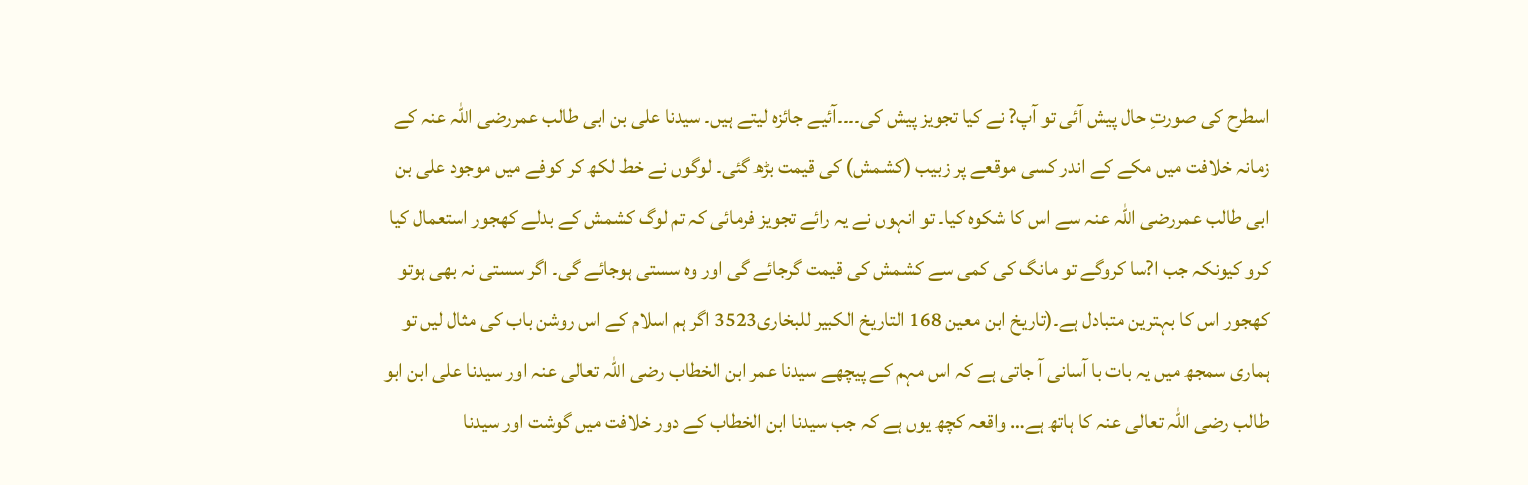اسطرح کی صورتِ حال پیش آئی تو آپ? نے کیا تجویز پیش کی۔۔۔۔آئیے جائزہ لیتے ہیں۔ سیدنا علی بن ابی طالب عمررضی اللہ عنہ کے زمانہ خلافت میں مکے کے اندر کسی موقعے پر زبیب (کشمش) کی قیمت بڑھ گئی۔ لوگوں نے خط لکھ کر کوفے میں موجود علی بن ابی طالب عمررضی اللہ عنہ سے اس کا شکوہ کیا۔ تو انہوں نے یہ رائے تجویز فرمائی کہ تم لوگ کشمش کے بدلے کھجور استعمال کیا کرو کیونکہ جب ا?سا کروگے تو مانگ کی کمی سے کشمش کی قیمت گرجائے گی اور وہ سستی ہوجائے گی۔ اگر سستی نہ بھی ہوتو کھجور اس کا بہترین متبادل ہے۔(تاریخ ابن معین 168 التاریخ الکبیر للبخاری3523 اگر ہم اسلام کے اس روشن باب کی مثال لیں تو ہماری سمجھ میں یہ بات با آسانی آ جاتی ہے کہ اس مہم کے پیچھے سیدنا عمر ابن الخطاب رضی اللہ تعالی عنہ اور سیدنا علی ابن ابو طالب رضی اللہ تعالی عنہ کا ہاتھ ہے… واقعہ کچھ یوں ہے کہ جب سیدنا ابن الخطاب کے دور خلافت میں گوشت اور سیدنا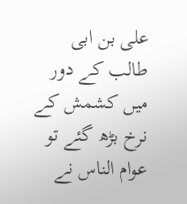علی بن ابی طالب کے دور میں کشمش کے نرخ بڑھ گئے تو عوام الناس نے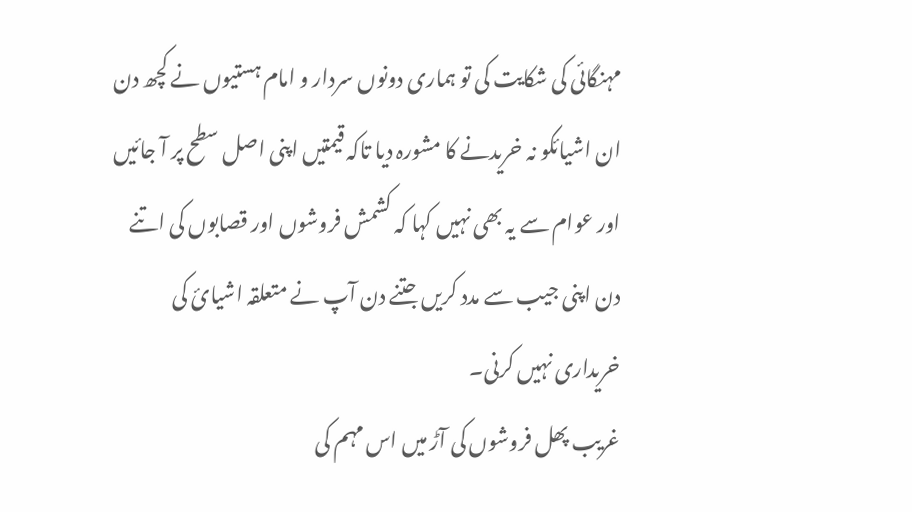مہنگائی کی شکایت کی تو ہماری دونوں سردار و امام ہستیوں نے کچھ دن ان اشیائکو نہ خریدنے کا مشورہ دیا تاکہ قیمتیں اپنی اصل سطح پر آ جائیں اور عوام سے یہ بھی نہیں کہا کہ کشمش فروشوں اور قصابوں کی اتنے دن اپنی جیب سے مدد کریں جتنے دن آپ نے متعلقہ اشیائ کی خریداری نہیں کرنی۔
غریب پھل فروشوں کی آڑ میں اس مہم کی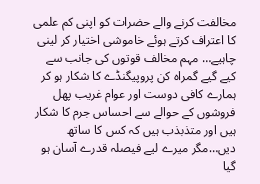مخالفت کرنے والے حضرات کو اپنی کم علمی کا اعتراف کرتے ہوئے خاموشی اختیار کر لینی چاہیے… مہم مخالف قوتوں کی جانب سے کیے گیے گمراہ کن پروپیگنڈے کا شکار ہو کر ہمارے کافی دوست اور عوام غریب پھل فروشوں کے حوالے سے احساس جرم کا شکار ہیں اور متذبذب ہیں کہ کس کا ساتھ دیں…مگر میرے لیے فیصلہ قدرے آسان ہو گیا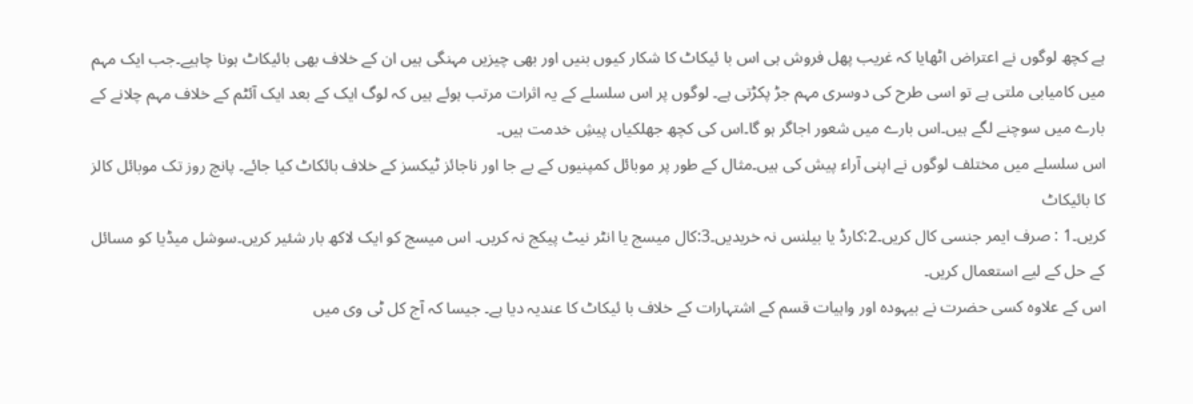ہے کچھ لوگوں نے اعتراض اٹھایا کہ غریب پھل فروش ہی اس با ئیکاٹ کا شکار کیوں بنیں اور بھی چیزیں مہنگی ہیں ان کے خلاف بھی بائیکاٹ ہونا چاہیے۔جب ایک مہم میں کامیابی ملتی ہے تو اسی طرح کی دوسری مہم جڑ پکڑتی ہے۔ لوگوں پر اس سلسلے کے یہ اثرات مرتب ہوئے ہیں کہ لوگ ایک کے بعد ایک آئٹم کے خلاف مہم چلانے کے بارے میں سوچنے لگے ہیں۔اس بارے میں شعور اجاگر ہو گا۔اس کی کچھ جھلکیاں پیشِ خدمت ہیں۔
اس سلسلے میں مختلف لوگوں نے اپنی آراء پیش کی ہیں۔مثال کے طور پر موبائل کمپنیوں کے بے جا اور ناجائز ٹیکسز کے خلاف بائکاٹ کیا جائے۔ پانچ روز تک موبائل کالز کا بائیکاٹ
کریں۔1 : صرف ایمر جنسی کال کریں۔2:کارڈ یا بیلنس نہ خریدیں۔3:کال میسج یا انٹر نیٹ پیکج نہ کریں۔ اس میسج کو ایک لاکھ بار شئیر کریں۔سوشل میڈیا کو مسائل کے حل کے لیے استعمال کریں۔
اس کے علاوہ کسی حضرت نے بیہودہ اور واہیات قسم کے اشتہارات کے خلاف با ئیکاٹ کا عندیہ دیا ہے۔ جیسا کہ آج کل ٹی وی میں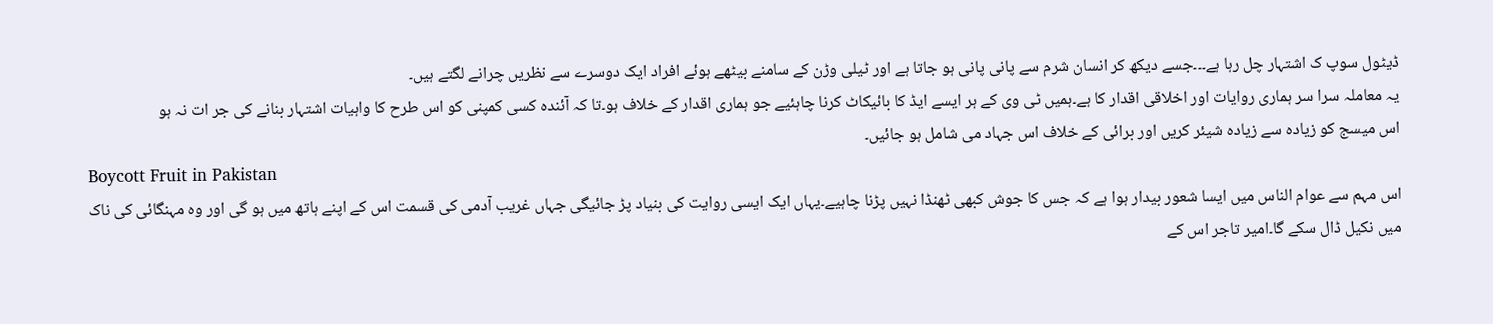ڈیٹول سوپ ک اشتہار چل رہا ہے۔۔۔جسے دیکھ کر انسان شرم سے پانی پانی ہو جاتا ہے اور ٹیلی وڑن کے سامنے بیٹھے ہوئے افراد ایک دوسرے سے نظریں چرانے لگتے ہیں۔
یہ معاملہ سرا سر ہماری روایات اور اخلاقی اقدار کا ہے۔ہمیں ٹی وی کے ہر ایسے ایڈ کا بائیکاٹ کرنا چاہئیے جو ہماری اقدار کے خلاف ہو۔تا کہ آئندہ کسی کمپنی کو اس طرح کا واہیات اشتہار بنانے کی جر ات نہ ہو
اس میسج کو زیادہ سے زیادہ شیئر کریں اور برائی کے خلاف اس جہاد می شامل ہو جائیں۔
Boycott Fruit in Pakistan
اس مہم سے عوام الناس میں ایسا شعور بیدار ہوا ہے کہ جس کا جوش کبھی ٹھنڈا نہیں پڑنا چاہیے۔یہاں ایک ایسی روایت کی بنیاد پڑ جائیگی جہاں غریب آدمی کی قسمت اس کے اپنے ہاتھ میں ہو گی اور وہ مہنگائی کی ناک میں نکیل ڈال سکے گا۔امیر تاجر اس کے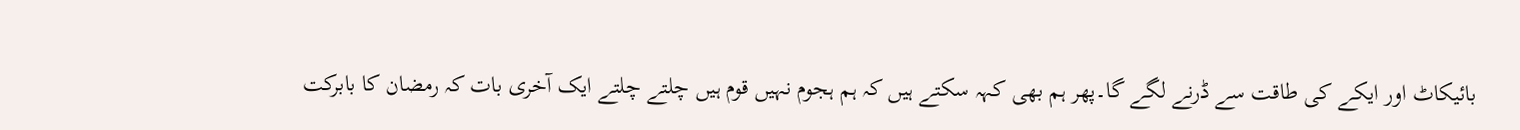بائیکاٹ اور ایکے کی طاقت سے ڈرنے لگے گا۔پھر ہم بھی کہہ سکتے ہیں کہ ہم ہجوم نہیں قوم ہیں چلتے چلتے ایک آخری بات کہ رمضان کا بابرکت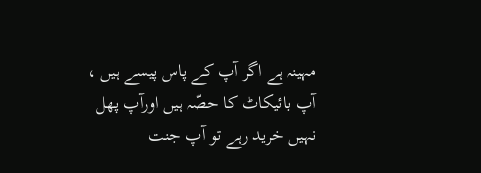مہینہ ہے اگر آپ کے پاس پیسے ہیں ، آپ بائیکاٹ کا حصّہ ہیں اورآپ پھل نہیں خرید رہے تو آپ جنت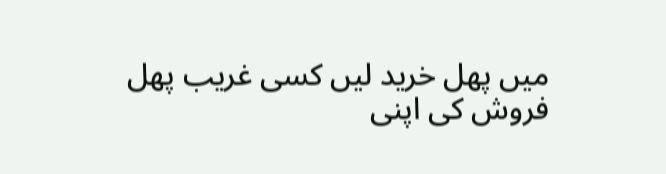میں پھل خرید لیں کسی غریب پھل فروش کی اپنی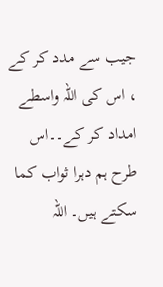جیب سے مدد کر کے ، اس کی اللہ واسطے امداد کر کے۔۔اس طرح ہم دہرا ثواب کما سکتے ہیں۔ اللہ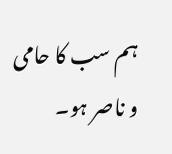ہم سب کا حامی و ناصر ہو۔